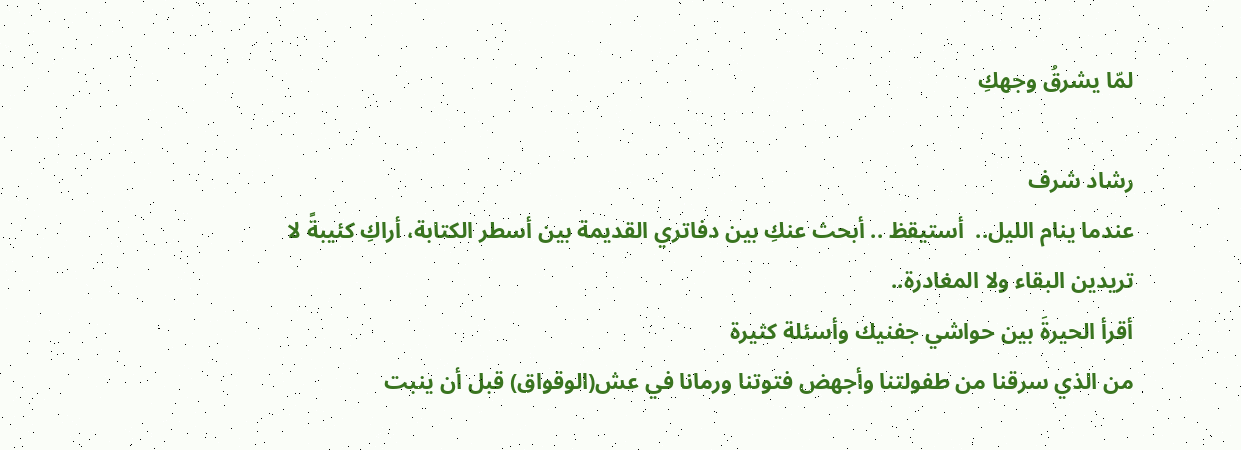لمّا يشرقُ وجهكِ

رشاد شرف
عندما ينام الليل..  أستيقظ .. أبحث عنكِ بين دفاتري القديمة بين أسطر الكتابة، أراكِ كئيبةً لا تريدين البقاء ولا المغادرة..
أقرأ الحيرةَ بين حواشي جفنيك وأسئلة كثيرة
من الذي سرقنا من طفولتنا وأجهض فتوتنا ورمانا في عش(الوقواق) قبل أن ينبت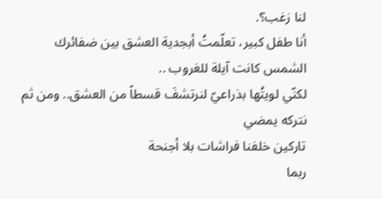لنا زغب؟.
أنا طفل كبير، تعلّمتُ أبجدية العشق بين ضفائرك
الشمس كانت آيلة للغروب ..
لكنّي لويتُها بذراعيّ لنرتشفَ قسطاً من العشق.. ومن ثم نتركه يمضي
تاركين خلفنا فراشات بلا أجنحة
ربما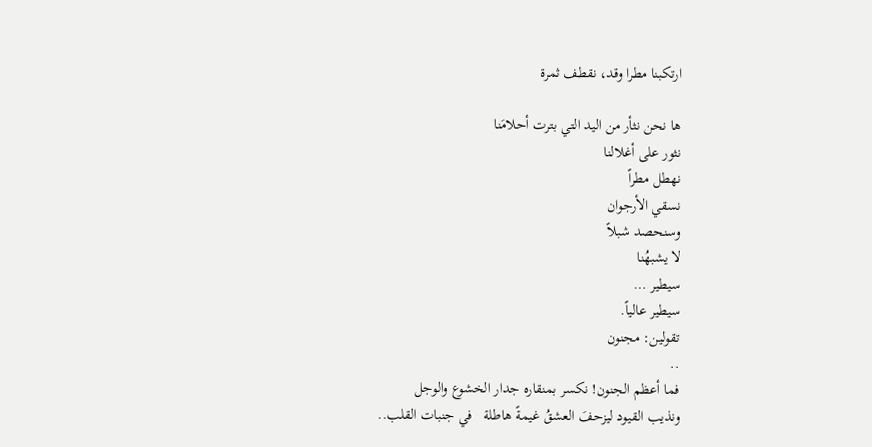ارتكبنا مطرا وقد، نقطف ثمرة

ها نحن نثأر من اليد التي بترت أحلامَنا
نثور على أغلالنا
نهطل مطراً
نسقي الأرجوان
وسنحصد شبلاً
لا يشبهُنا
سيطير …
سيطير عالياً.
تقولين: مجنون
..
فما أعظم الجنون! نكسر بمنقاره جدار الخشوع والوجل
ونذيب القيود ليزحفَ العشقُ غيمةً هاطلة   في جنبات القلب..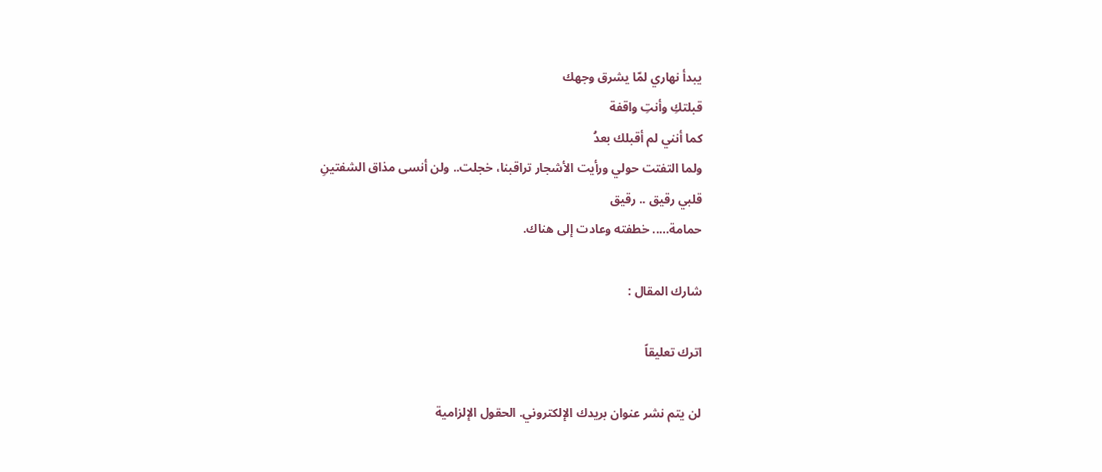يبدأ نهاري لمّا يشرق وجهك
قبلتكِ وأنتِ واقفة
كما أنني لم أقبلك بعدُ
ولما التفتت حولي ورأيت الأشجار تراقبنا، خجلت.. ولن أنسى مذاق الشفتينِ
قلبي رقيق .. رقيق
حمامة….. خطفته وعادت إلى هناك.

شارك المقال :

اترك تعليقاً

لن يتم نشر عنوان بريدك الإلكتروني. الحقول الإلزامية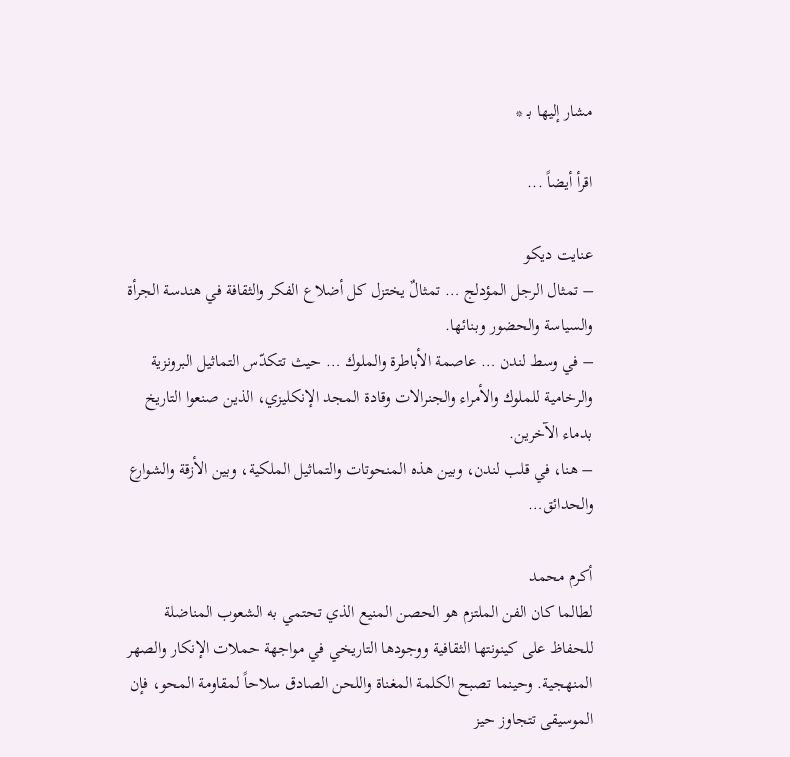مشار إليها بـ *

اقرأ أيضاً ...

عنايت ديكو
– تمثال الرجل المؤدلج … تمثالٌ يختزل كل أضلاع الفكر والثقافة في هندسة الجرأة والسياسة والحضور وبنائها.
– في وسط لندن … عاصمة الأباطرة والملوك … حيث تتكدّس التماثيل البرونزية والرخامية للملوك والأمراء والجنرالات وقادة المجد الإنكليزي، الذين صنعوا التاريخ بدماء الآخرين.
– هنا، في قلب لندن، وبين هذه المنحوتات والتماثيل الملكية، وبين الأزقة والشوارع والحدائق…

أكرم محمد
لطالما كان الفن الملتزم هو الحصن المنيع الذي تحتمي به الشعوب المناضلة للحفاظ على كينونتها الثقافية ووجودها التاريخي في مواجهة حملات الإنكار والصهر المنهجية. وحينما تصبح الكلمة المغناة واللحن الصادق سلاحاً لمقاومة المحو، فإن الموسيقى تتجاوز حيز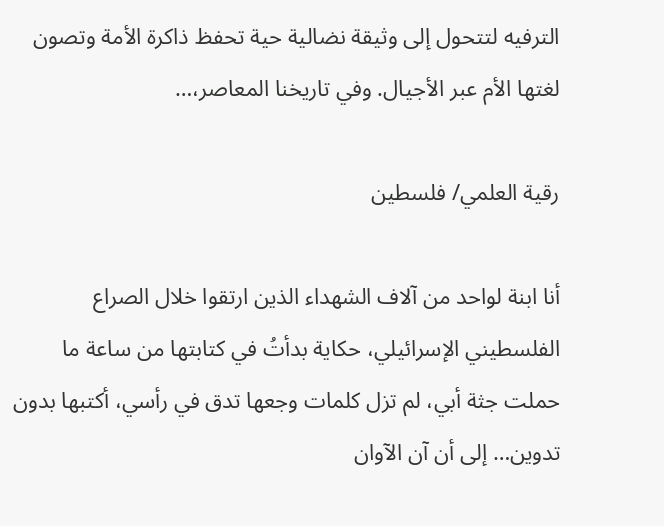الترفيه لتتحول إلى وثيقة نضالية حية تحفظ ذاكرة الأمة وتصون لغتها الأم عبر الأجيال. وفي تاريخنا المعاصر،…

رقية العلمي/ فلسطين

أنا ابنة لواحد من آلاف الشهداء الذين ارتقوا خلال الصراع الفلسطيني الإسرائيلي، حكاية بدأتُ في كتابتها من ساعة ما حملت جثة أبي، لم تزل كلمات وجعها تدق في رأسي، أكتبها بدون تدوين… إلى أن آن الآوان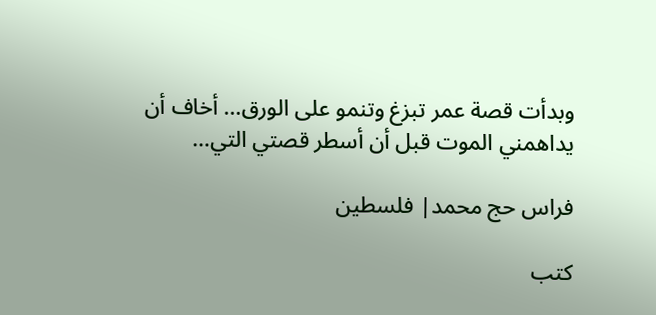وبدأت قصة عمر تبزغ وتنمو على الورق… أخاف أن يداهمني الموت قبل أن أسطر قصتي التي…

فراس حج محمد| فلسطين

كتب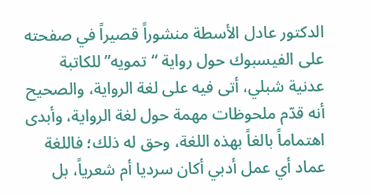الدكتور عادل الأسطة منشوراً قصيراً في صفحته على الفيسبوك حول رواية “تمويه” للكاتبة عدنية شبلي، أتى فيه على لغة الرواية، والصحيح أنه قدّم ملحوظات مهمة حول لغة الرواية، وأبدى اهتماماً بالغاً بهذه اللغة، وحق له ذلك؛ فاللغة عماد أي عمل أدبي أكان سرديا أم شعرياً، بل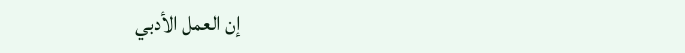إن العمل الأدبي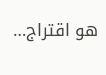هو اقتراج…